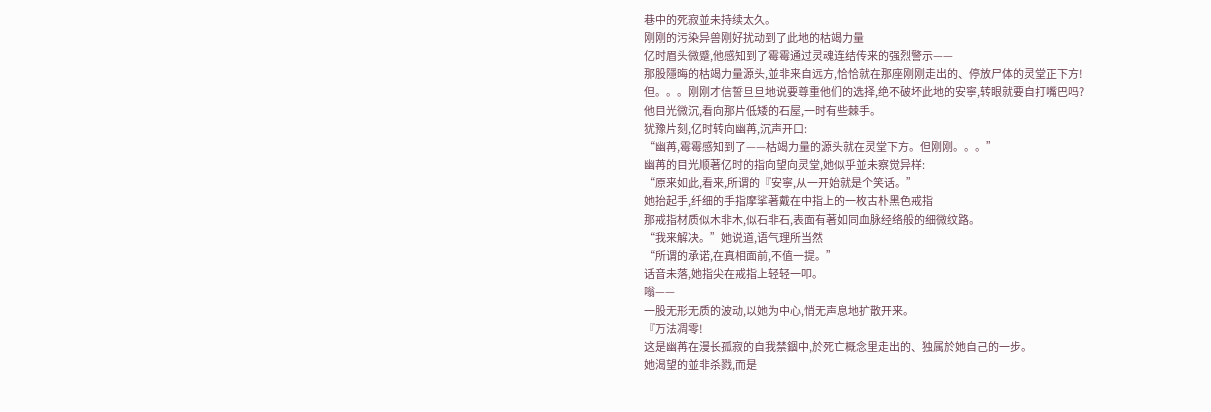巷中的死寂並未持续太久。
刚刚的污染异兽刚好扰动到了此地的枯竭力量
亿时眉头微蹙,他感知到了霉霉通过灵魂连结传来的强烈警示——
那股隱晦的枯竭力量源头,並非来自远方,恰恰就在那座刚刚走出的、停放尸体的灵堂正下方!
但。。。刚刚才信誓旦旦地说要尊重他们的选择,绝不破坏此地的安寧,转眼就要自打嘴巴吗?
他目光微沉,看向那片低矮的石屋,一时有些棘手。
犹豫片刻,亿时转向幽苒,沉声开口:
“幽苒,霉霉感知到了——枯竭力量的源头就在灵堂下方。但刚刚。。。”
幽苒的目光顺著亿时的指向望向灵堂,她似乎並未察觉异样:
“原来如此,看来,所谓的『安寧,从一开始就是个笑话。”
她抬起手,纤细的手指摩挲著戴在中指上的一枚古朴黑色戒指
那戒指材质似木非木,似石非石,表面有著如同血脉经络般的细微纹路。
“我来解决。”她说道,语气理所当然
“所谓的承诺,在真相面前,不值一提。”
话音未落,她指尖在戒指上轻轻一叩。
嗡——
一股无形无质的波动,以她为中心,悄无声息地扩散开来。
『万法凋零!
这是幽苒在漫长孤寂的自我禁錮中,於死亡概念里走出的、独属於她自己的一步。
她渴望的並非杀戮,而是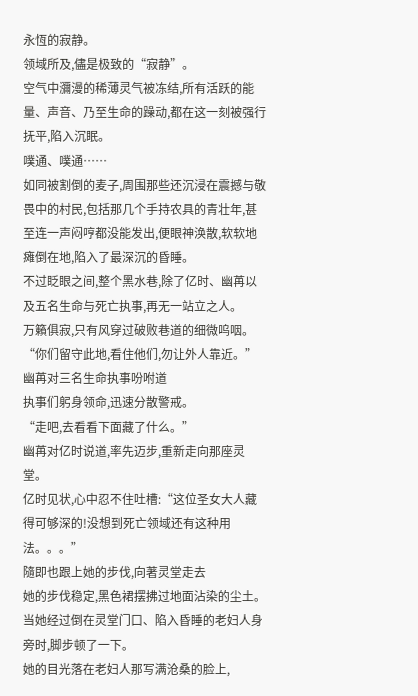永恆的寂静。
领域所及,儘是极致的“寂静”。
空气中瀰漫的稀薄灵气被冻结,所有活跃的能量、声音、乃至生命的躁动,都在这一刻被强行抚平,陷入沉眠。
噗通、噗通……
如同被割倒的麦子,周围那些还沉浸在震撼与敬畏中的村民,包括那几个手持农具的青壮年,甚至连一声闷哼都没能发出,便眼神涣散,软软地瘫倒在地,陷入了最深沉的昏睡。
不过眨眼之间,整个黑水巷,除了亿时、幽苒以及五名生命与死亡执事,再无一站立之人。
万籟俱寂,只有风穿过破败巷道的细微呜咽。
“你们留守此地,看住他们,勿让外人靠近。”幽苒对三名生命执事吩咐道
执事们躬身领命,迅速分散警戒。
“走吧,去看看下面藏了什么。”
幽苒对亿时说道,率先迈步,重新走向那座灵堂。
亿时见状,心中忍不住吐槽:“这位圣女大人藏得可够深的!没想到死亡领域还有这种用法。。。”
隨即也跟上她的步伐,向著灵堂走去
她的步伐稳定,黑色裙摆拂过地面沾染的尘土。
当她经过倒在灵堂门口、陷入昏睡的老妇人身旁时,脚步顿了一下。
她的目光落在老妇人那写满沧桑的脸上,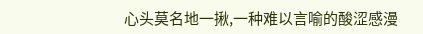心头莫名地一揪,一种难以言喻的酸涩感漫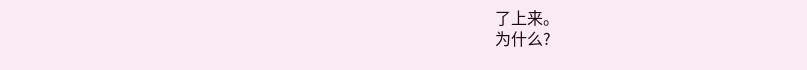了上来。
为什么?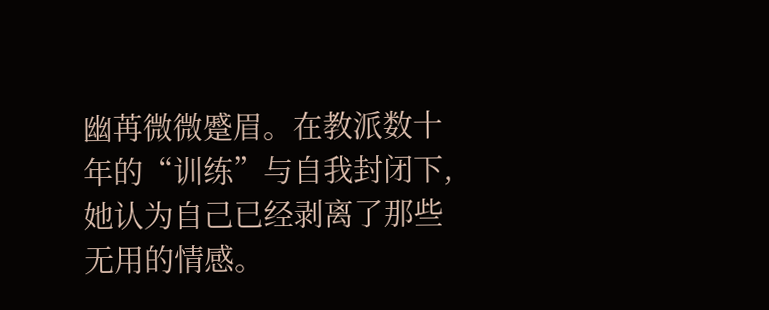幽苒微微蹙眉。在教派数十年的“训练”与自我封闭下,她认为自己已经剥离了那些无用的情感。